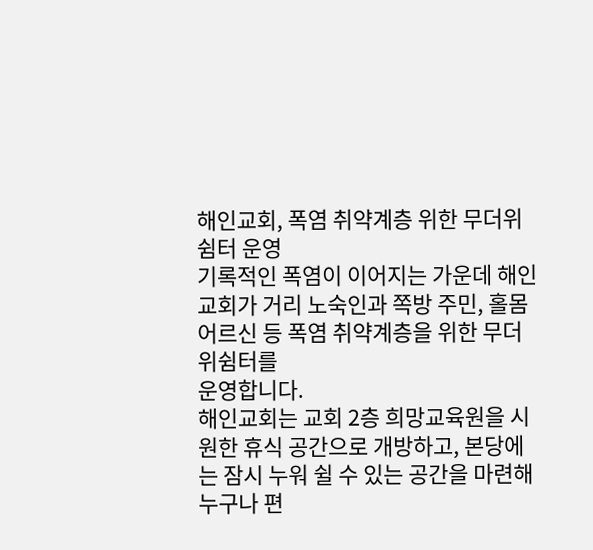해인교회, 폭염 취약계층 위한 무더위쉼터 운영
기록적인 폭염이 이어지는 가운데 해인교회가 거리 노숙인과 쪽방 주민, 홀몸 어르신 등 폭염 취약계층을 위한 무더위쉼터를
운영합니다.
해인교회는 교회 2층 희망교육원을 시원한 휴식 공간으로 개방하고, 본당에는 잠시 누워 쉴 수 있는 공간을 마련해 누구나 편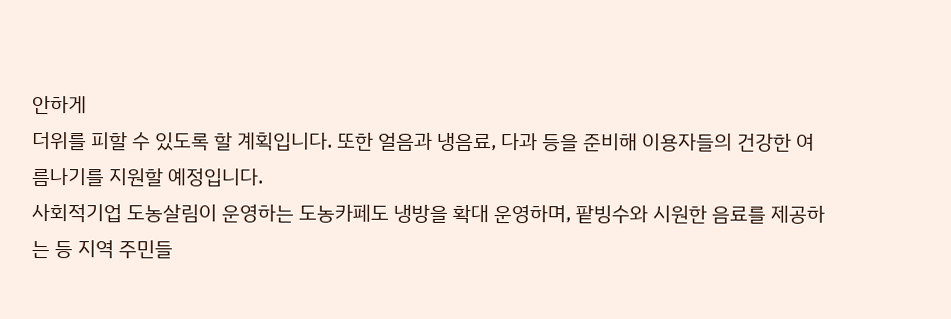안하게
더위를 피할 수 있도록 할 계획입니다. 또한 얼음과 냉음료, 다과 등을 준비해 이용자들의 건강한 여름나기를 지원할 예정입니다.
사회적기업 도농살림이 운영하는 도농카페도 냉방을 확대 운영하며, 팥빙수와 시원한 음료를 제공하는 등 지역 주민들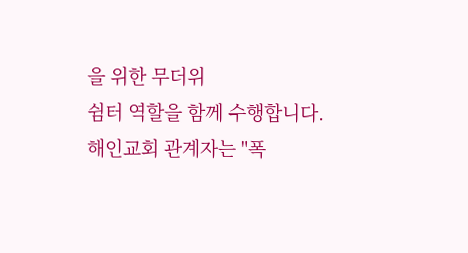을 위한 무더위
쉼터 역할을 함께 수행합니다.
해인교회 관계자는 "폭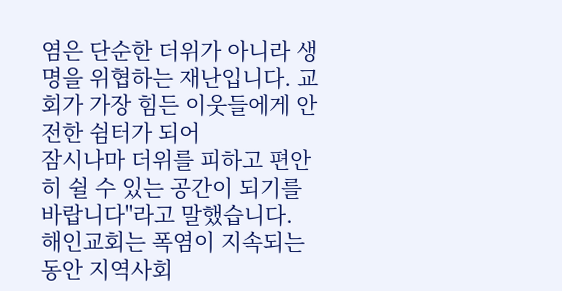염은 단순한 더위가 아니라 생명을 위협하는 재난입니다. 교회가 가장 힘든 이웃들에게 안전한 쉼터가 되어
잠시나마 더위를 피하고 편안히 쉴 수 있는 공간이 되기를 바랍니다"라고 말했습니다.
해인교회는 폭염이 지속되는 동안 지역사회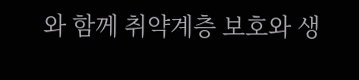와 함께 취약계층 보호와 생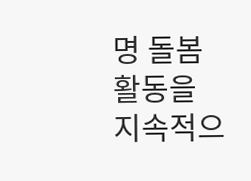명 돌봄 활동을 지속적으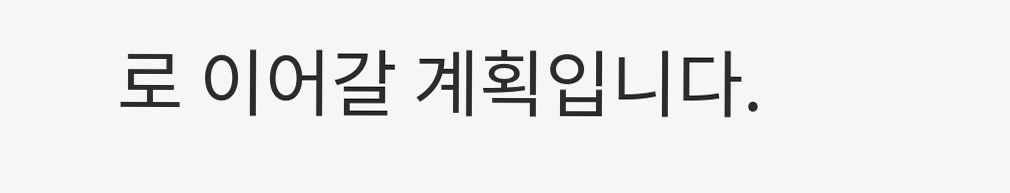로 이어갈 계획입니다.